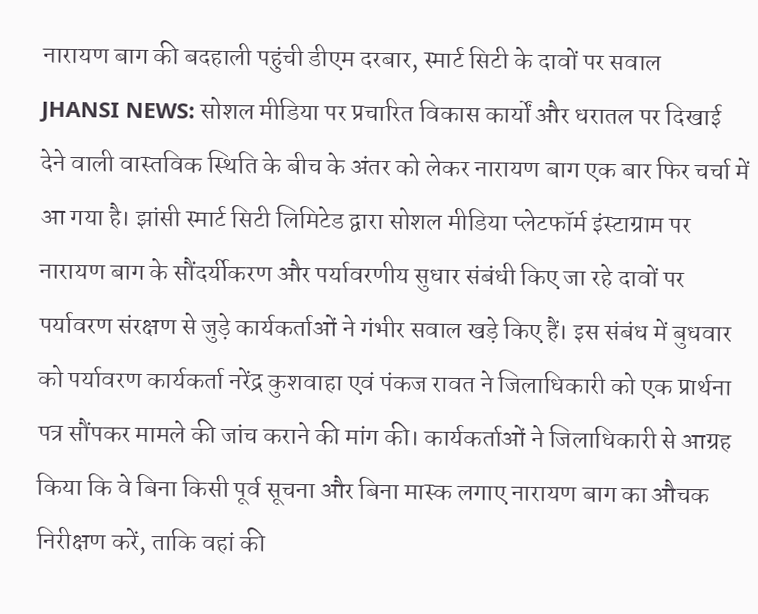नारायण बाग की बदहाली पहुंची डीएम दरबार, स्मार्ट सिटी के दावों पर सवाल
JHANSI NEWS: सोशल मीडिया पर प्रचारित विकास कार्यों और धरातल पर दिखाई देने वाली वास्तविक स्थिति के बीच के अंतर को लेकर नारायण बाग एक बार फिर चर्चा में आ गया है। झांसी स्मार्ट सिटी लिमिटेड द्वारा सोशल मीडिया प्लेटफॉर्म इंस्टाग्राम पर नारायण बाग के सौंदर्यीकरण और पर्यावरणीय सुधार संबंधी किए जा रहे दावों पर पर्यावरण संरक्षण से जुड़े कार्यकर्ताओं ने गंभीर सवाल खड़े किए हैं। इस संबंध में बुधवार को पर्यावरण कार्यकर्ता नरेंद्र कुशवाहा एवं पंकज रावत ने जिलाधिकारी को एक प्रार्थना पत्र सौंपकर मामले की जांच कराने की मांग की। कार्यकर्ताओं ने जिलाधिकारी से आग्रह किया कि वे बिना किसी पूर्व सूचना और बिना मास्क लगाए नारायण बाग का औचक निरीक्षण करें, ताकि वहां की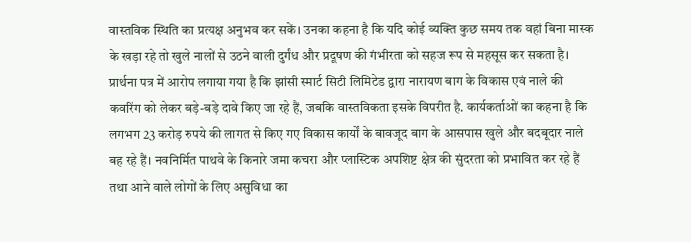वास्तविक स्थिति का प्रत्यक्ष अनुभव कर सकें। उनका कहना है कि यदि कोई व्यक्ति कुछ समय तक वहां बिना मास्क के खड़ा रहे तो खुले नालों से उठने वाली दुर्गंध और प्रदूषण की गंभीरता को सहज रूप से महसूस कर सकता है।
प्रार्थना पत्र में आरोप लगाया गया है कि झांसी स्मार्ट सिटी लिमिटेड द्वारा नारायण बाग के विकास एवं नाले की कवरिंग को लेकर बड़े-बड़े दावे किए जा रहे हैं, जबकि वास्तविकता इसके विपरीत है. कार्यकर्ताओं का कहना है कि लगभग 23 करोड़ रुपये की लागत से किए गए विकास कार्यों के बावजूद बाग के आसपास खुले और बदबूदार नाले बह रहे हैं। नवनिर्मित पाथवे के किनारे जमा कचरा और प्लास्टिक अपशिष्ट क्षेत्र की सुंदरता को प्रभावित कर रहे हैं तथा आने वाले लोगों के लिए असुविधा का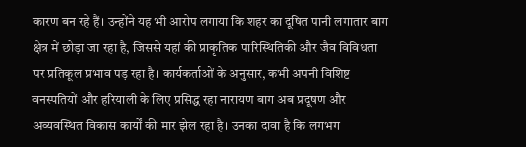कारण बन रहे हैं। उन्होंने यह भी आरोप लगाया कि शहर का दूषित पानी लगातार बाग क्षेत्र में छोड़ा जा रहा है, जिससे यहां की प्राकृतिक पारिस्थितिकी और जैव विविधता पर प्रतिकूल प्रभाव पड़ रहा है। कार्यकर्ताओं के अनुसार, कभी अपनी विशिष्ट वनस्पतियों और हरियाली के लिए प्रसिद्ध रहा नारायण बाग अब प्रदूषण और अव्यवस्थित विकास कार्यों की मार झेल रहा है। उनका दावा है कि लगभग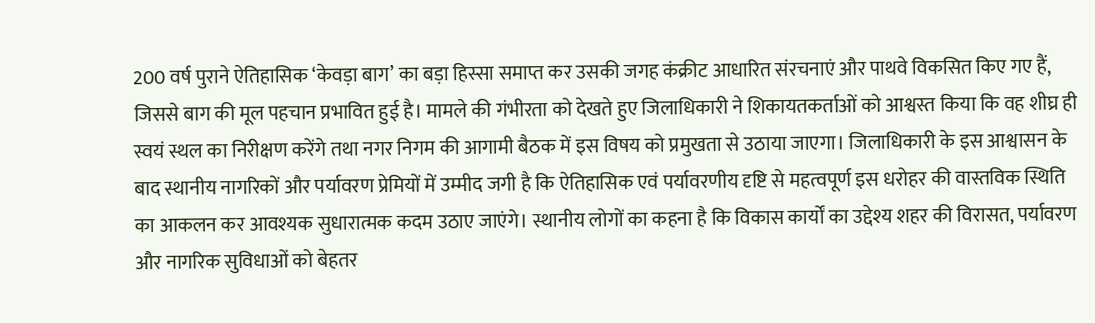200 वर्ष पुराने ऐतिहासिक ‘केवड़ा बाग’ का बड़ा हिस्सा समाप्त कर उसकी जगह कंक्रीट आधारित संरचनाएं और पाथवे विकसित किए गए हैं, जिससे बाग की मूल पहचान प्रभावित हुई है। मामले की गंभीरता को देखते हुए जिलाधिकारी ने शिकायतकर्ताओं को आश्वस्त किया कि वह शीघ्र ही स्वयं स्थल का निरीक्षण करेंगे तथा नगर निगम की आगामी बैठक में इस विषय को प्रमुखता से उठाया जाएगा। जिलाधिकारी के इस आश्वासन के बाद स्थानीय नागरिकों और पर्यावरण प्रेमियों में उम्मीद जगी है कि ऐतिहासिक एवं पर्यावरणीय दृष्टि से महत्वपूर्ण इस धरोहर की वास्तविक स्थिति का आकलन कर आवश्यक सुधारात्मक कदम उठाए जाएंगे। स्थानीय लोगों का कहना है कि विकास कार्यों का उद्देश्य शहर की विरासत, पर्यावरण और नागरिक सुविधाओं को बेहतर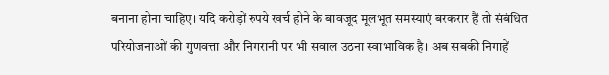बनाना होना चाहिए। यदि करोड़ों रुपये खर्च होने के बावजूद मूलभूत समस्याएं बरकरार हैं तो संबंधित परियोजनाओं की गुणवत्ता और निगरानी पर भी सवाल उठना स्वाभाविक है। अब सबकी निगाहें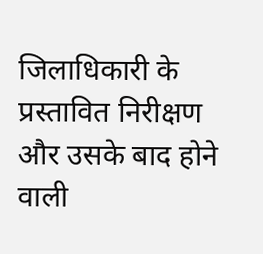जिलाधिकारी के प्रस्तावित निरीक्षण और उसके बाद होने वाली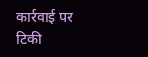कार्रवाई पर टिकी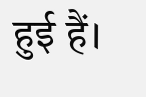हुई हैं।